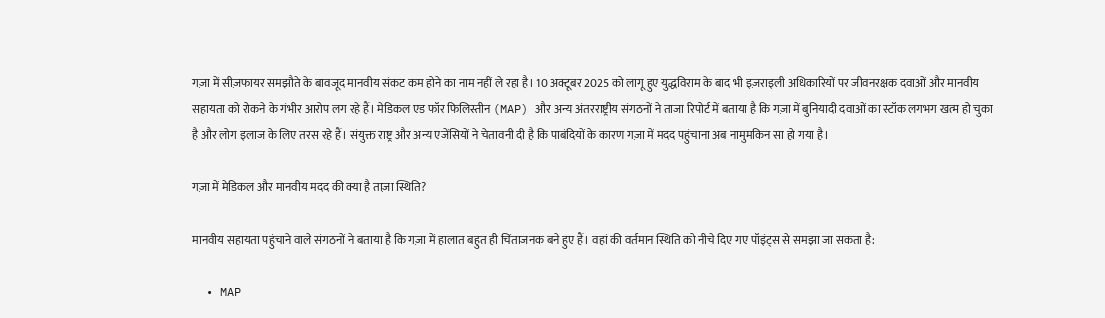गज़ा में सीज़फायर समझौते के बावजूद मानवीय संकट कम होने का नाम नहीं ले रहा है। 10 अक्टूबर 2025 को लागू हुए युद्धविराम के बाद भी इज़राइली अधिकारियों पर जीवनरक्षक दवाओं और मानवीय सहायता को रोकने के गंभीर आरोप लग रहे हैं। मेडिकल एड फॉर फिलिस्तीन (MAP) और अन्य अंतरराष्ट्रीय संगठनों ने ताजा रिपोर्ट में बताया है कि गज़ा में बुनियादी दवाओं का स्टॉक लगभग खत्म हो चुका है और लोग इलाज के लिए तरस रहे हैं। संयुक्त राष्ट्र और अन्य एजेंसियों ने चेतावनी दी है कि पाबंदियों के कारण गज़ा में मदद पहुंचाना अब नामुमकिन सा हो गया है।

गज़ा में मेडिकल और मानवीय मदद की क्या है ताज़ा स्थिति?

मानवीय सहायता पहुंचाने वाले संगठनों ने बताया है कि गज़ा में हालात बहुत ही चिंताजनक बने हुए हैं। वहां की वर्तमान स्थिति को नीचे दिए गए पॉइंट्स से समझा जा सकता है:

  • MAP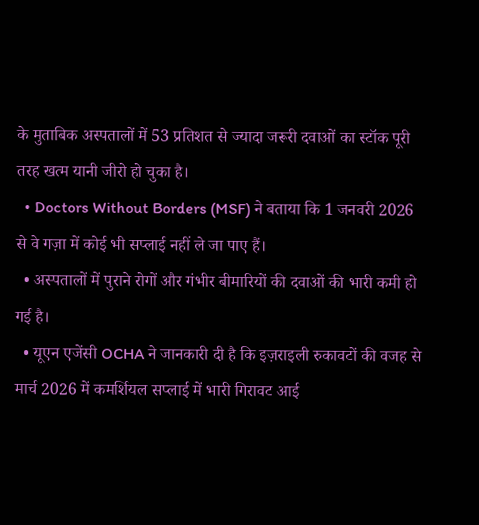के मुताबिक अस्पतालों में 53 प्रतिशत से ज्यादा जरूरी दवाओं का स्टॉक पूरी तरह खत्म यानी जीरो हो चुका है।
  • Doctors Without Borders (MSF) ने बताया कि 1 जनवरी 2026 से वे गज़ा में कोई भी सप्लाई नहीं ले जा पाए हैं।
  • अस्पतालों में पुराने रोगों और गंभीर बीमारियों की दवाओं की भारी कमी हो गई है।
  • यूएन एजेंसी OCHA ने जानकारी दी है कि इज़राइली रुकावटों की वजह से मार्च 2026 में कमर्शियल सप्लाई में भारी गिरावट आई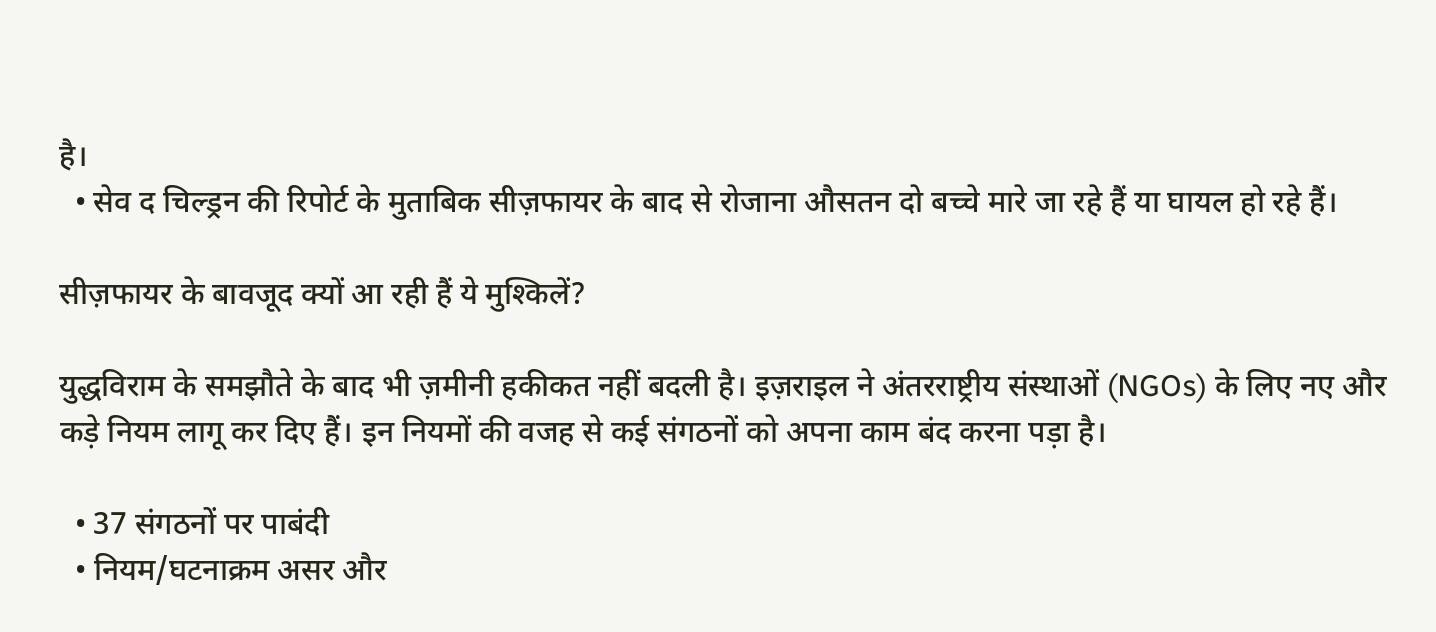है।
  • सेव द चिल्ड्रन की रिपोर्ट के मुताबिक सीज़फायर के बाद से रोजाना औसतन दो बच्चे मारे जा रहे हैं या घायल हो रहे हैं।

सीज़फायर के बावजूद क्यों आ रही हैं ये मुश्किलें?

युद्धविराम के समझौते के बाद भी ज़मीनी हकीकत नहीं बदली है। इज़राइल ने अंतरराष्ट्रीय संस्थाओं (NGOs) के लिए नए और कड़े नियम लागू कर दिए हैं। इन नियमों की वजह से कई संगठनों को अपना काम बंद करना पड़ा है।

  • 37 संगठनों पर पाबंदी
  • नियम/घटनाक्रम असर और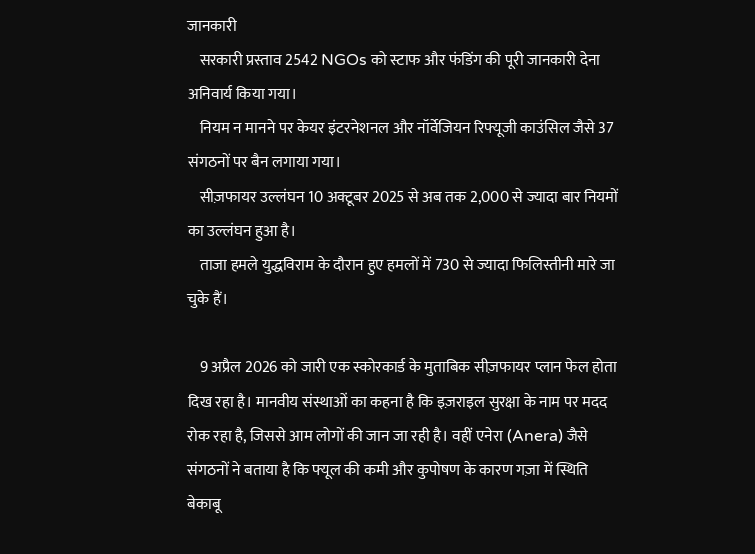जानकारी
    सरकारी प्रस्ताव 2542 NGOs को स्टाफ और फंडिंग की पूरी जानकारी देना अनिवार्य किया गया।
    नियम न मानने पर केयर इंटरनेशनल और नॉर्वेजियन रिफ्यूजी काउंसिल जैसे 37 संगठनों पर बैन लगाया गया।
    सीज़फायर उल्लंघन 10 अक्टूबर 2025 से अब तक 2,000 से ज्यादा बार नियमों का उल्लंघन हुआ है।
    ताजा हमले युद्धविराम के दौरान हुए हमलों में 730 से ज्यादा फिलिस्तीनी मारे जा चुके हैं।

    9 अप्रैल 2026 को जारी एक स्कोरकार्ड के मुताबिक सीज़फायर प्लान फेल होता दिख रहा है। मानवीय संस्थाओं का कहना है कि इज़राइल सुरक्षा के नाम पर मदद रोक रहा है, जिससे आम लोगों की जान जा रही है। वहीं एनेरा (Anera) जैसे संगठनों ने बताया है कि फ्यूल की कमी और कुपोषण के कारण गज़ा में स्थिति बेकाबू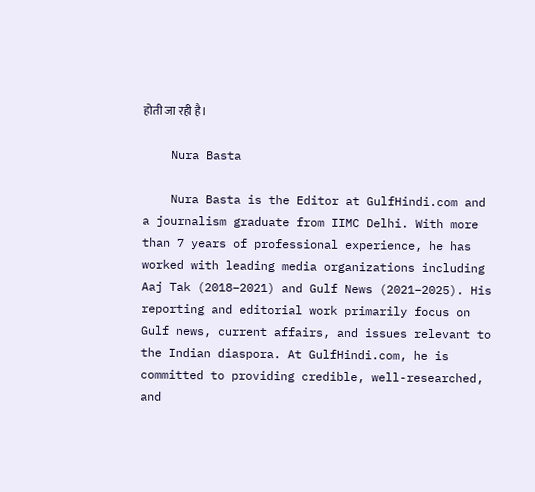होती जा रही है।

    Nura Basta

    Nura Basta is the Editor at GulfHindi.com and a journalism graduate from IIMC Delhi. With more than 7 years of professional experience, he has worked with leading media organizations including Aaj Tak (2018–2021) and Gulf News (2021–2025). His reporting and editorial work primarily focus on Gulf news, current affairs, and issues relevant to the Indian diaspora. At GulfHindi.com, he is committed to providing credible, well-researched, and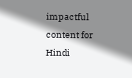impactful content for Hindi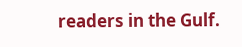readers in the Gulf.